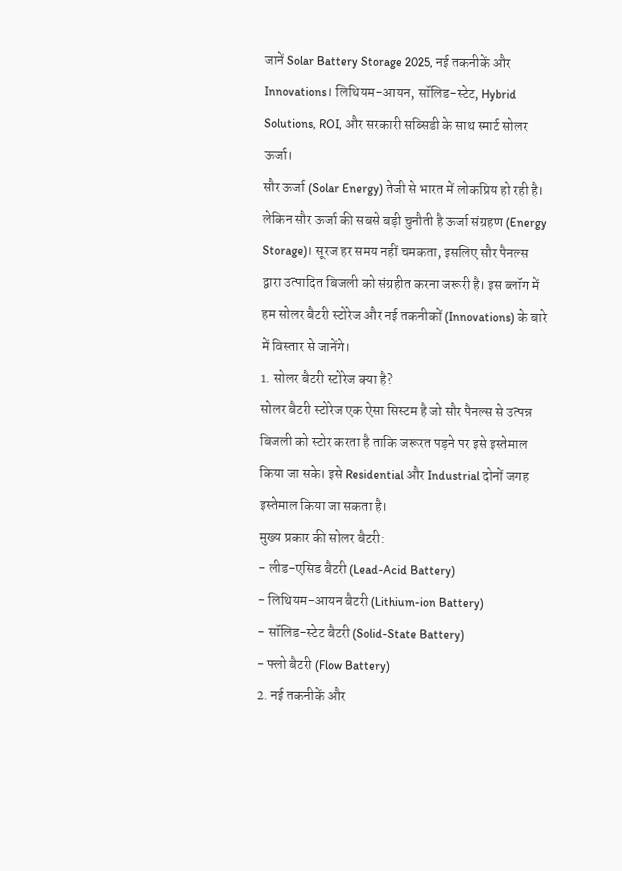जानें Solar Battery Storage 2025, नई तकनीकें और Innovations। लिथियम-आयन, सॉलिड-स्टेट, Hybrid Solutions, ROI, और सरकारी सब्सिडी के साथ स्मार्ट सोलर ऊर्जा।
सौर ऊर्जा (Solar Energy) तेजी से भारत में लोकप्रिय हो रही है। लेकिन सौर ऊर्जा की सबसे बड़ी चुनौती है ऊर्जा संग्रहण (Energy Storage)। सूरज हर समय नहीं चमकता, इसलिए सौर पैनल्स द्वारा उत्पादित बिजली को संग्रहीत करना जरूरी है। इस ब्लॉग में हम सोलर बैटरी स्टोरेज और नई तकनीकों (Innovations) के बारे में विस्तार से जानेंगे।
1. सोलर बैटरी स्टोरेज क्या है?
सोलर बैटरी स्टोरेज एक ऐसा सिस्टम है जो सौर पैनल्स से उत्पन्न बिजली को स्टोर करता है ताकि जरूरत पड़ने पर इसे इस्तेमाल किया जा सके। इसे Residential और Industrial दोनों जगह इस्तेमाल किया जा सकता है।
मुख्य प्रकार की सोलर बैटरी:
- लीड-एसिड बैटरी (Lead-Acid Battery)
- लिथियम-आयन बैटरी (Lithium-ion Battery)
- सॉलिड-स्टेट बैटरी (Solid-State Battery)
- फ्लो बैटरी (Flow Battery)
2. नई तकनीकें और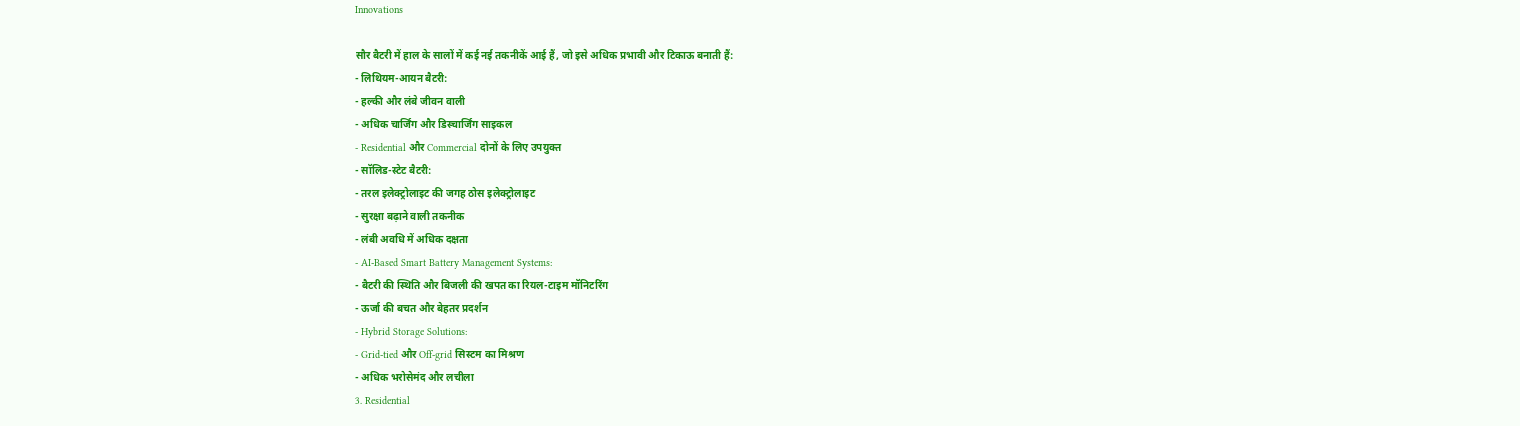Innovations

सौर बैटरी में हाल के सालों में कई नई तकनीकें आई हैं, जो इसे अधिक प्रभावी और टिकाऊ बनाती हैं:
- लिथियम-आयन बैटरी:
- हल्की और लंबे जीवन वाली
- अधिक चार्जिंग और डिस्चार्जिंग साइकल
- Residential और Commercial दोनों के लिए उपयुक्त
- सॉलिड-स्टेट बैटरी:
- तरल इलेक्ट्रोलाइट की जगह ठोस इलेक्ट्रोलाइट
- सुरक्षा बढ़ाने वाली तकनीक
- लंबी अवधि में अधिक दक्षता
- AI-Based Smart Battery Management Systems:
- बैटरी की स्थिति और बिजली की खपत का रियल-टाइम मॉनिटरिंग
- ऊर्जा की बचत और बेहतर प्रदर्शन
- Hybrid Storage Solutions:
- Grid-tied और Off-grid सिस्टम का मिश्रण
- अधिक भरोसेमंद और लचीला
3. Residential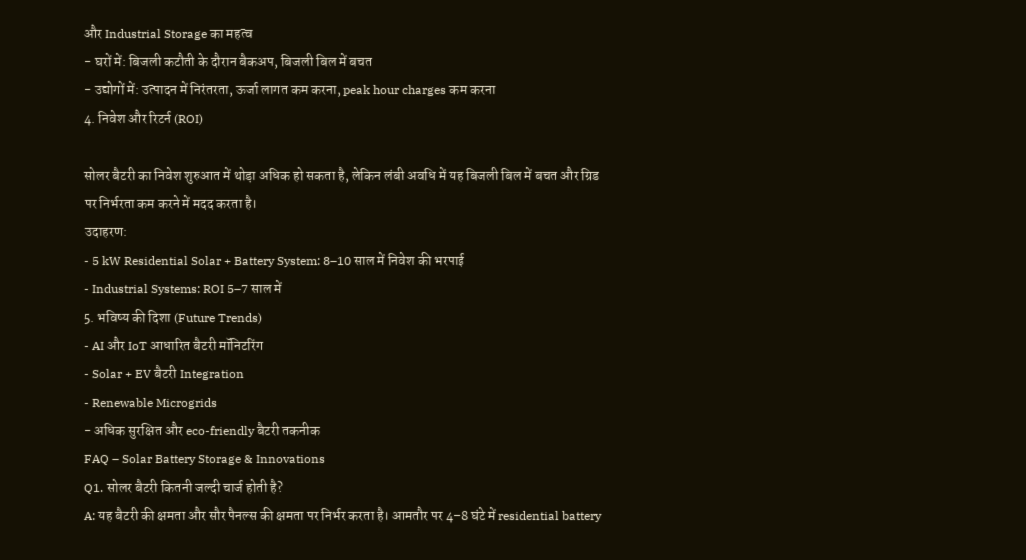और Industrial Storage का महत्व
- घरों में: बिजली कटौती के दौरान बैकअप, बिजली बिल में बचत
- उद्योगों में: उत्पादन में निरंतरता, ऊर्जा लागत कम करना, peak hour charges कम करना
4. निवेश और रिटर्न (ROI)

सोलर बैटरी का निवेश शुरुआत में थोड़ा अधिक हो सकता है, लेकिन लंबी अवधि में यह बिजली बिल में बचत और ग्रिड पर निर्भरता कम करने में मदद करता है।
उदाहरण:
- 5 kW Residential Solar + Battery System: 8–10 साल में निवेश की भरपाई
- Industrial Systems: ROI 5–7 साल में
5. भविष्य की दिशा (Future Trends)
- AI और IoT आधारित बैटरी मॉनिटरिंग
- Solar + EV बैटरी Integration
- Renewable Microgrids
- अधिक सुरक्षित और eco-friendly बैटरी तकनीक
FAQ – Solar Battery Storage & Innovations
Q1. सोलर बैटरी कितनी जल्दी चार्ज होती है?
A: यह बैटरी की क्षमता और सौर पैनल्स की क्षमता पर निर्भर करता है। आमतौर पर 4–8 घंटे में residential battery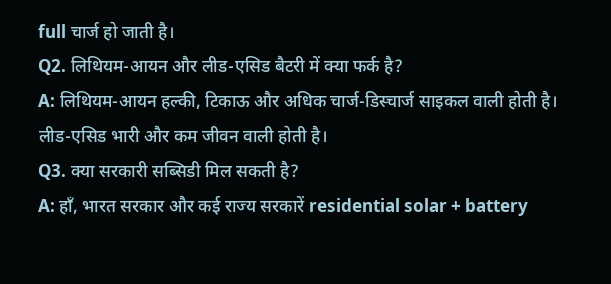full चार्ज हो जाती है।
Q2. लिथियम-आयन और लीड-एसिड बैटरी में क्या फर्क है?
A: लिथियम-आयन हल्की, टिकाऊ और अधिक चार्ज-डिस्चार्ज साइकल वाली होती है। लीड-एसिड भारी और कम जीवन वाली होती है।
Q3. क्या सरकारी सब्सिडी मिल सकती है?
A: हाँ, भारत सरकार और कई राज्य सरकारें residential solar + battery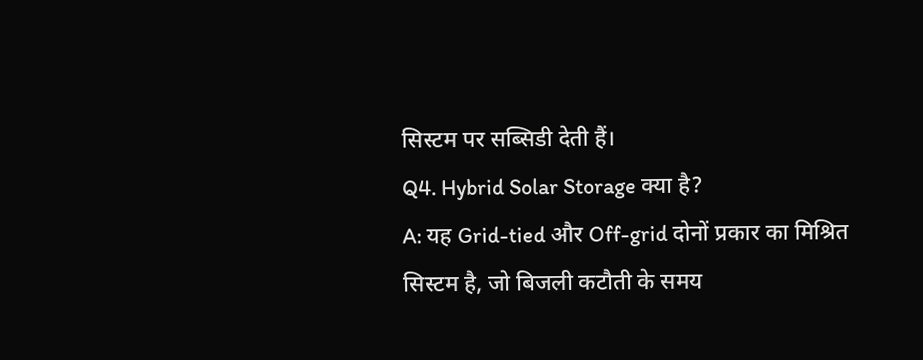सिस्टम पर सब्सिडी देती हैं।
Q4. Hybrid Solar Storage क्या है?
A: यह Grid-tied और Off-grid दोनों प्रकार का मिश्रित सिस्टम है, जो बिजली कटौती के समय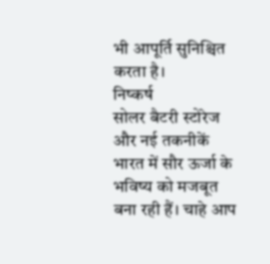भी आपूर्ति सुनिश्चित करता है।
निष्कर्ष
सोलर बैटरी स्टोरेज और नई तकनीकें भारत में सौर ऊर्जा के भविष्य को मजबूत बना रही हैं। चाहे आप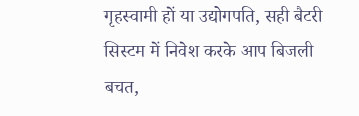गृहस्वामी हों या उद्योगपति, सही बैटरी सिस्टम में निवेश करके आप बिजली बचत,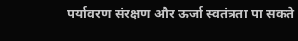पर्यावरण संरक्षण और ऊर्जा स्वतंत्रता पा सकते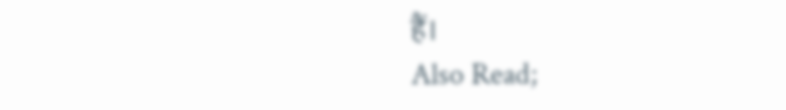हैं।
Also Read;